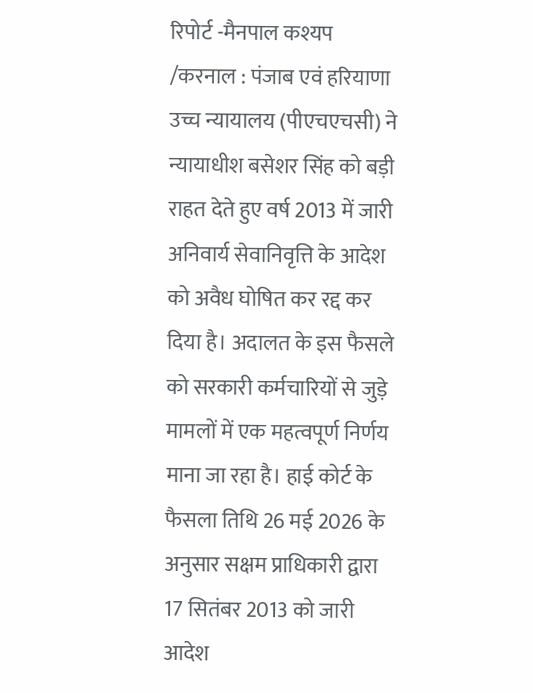रिपोर्ट -मैनपाल कश्यप /करनाल : पंजाब एवं हरियाणा उच्च न्यायालय (पीएचएचसी) ने न्यायाधीश बसेशर सिंह को बड़ी राहत देते हुए वर्ष 2013 में जारी अनिवार्य सेवानिवृत्ति के आदेश को अवैध घोषित कर रद्द कर दिया है। अदालत के इस फैसले को सरकारी कर्मचारियों से जुड़े मामलों में एक महत्वपूर्ण निर्णय माना जा रहा है। हाई कोर्ट के फैसला तिथि 26 मई 2026 के अनुसार सक्षम प्राधिकारी द्वारा 17 सितंबर 2013 को जारी आदेश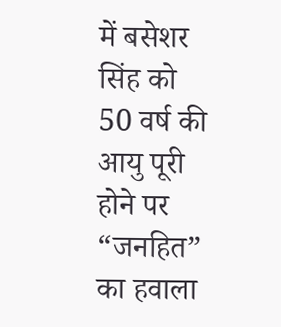में बसेशर सिंह को 50 वर्ष की आयु पूरी होने पर “जनहित” का हवाला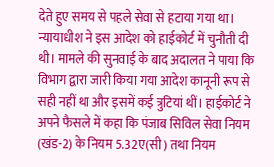देते हुए समय से पहले सेवा से हटाया गया था। न्यायाधीश ने इस आदेश को हाईकोर्ट में चुनौती दी थी। मामले की सुनवाई के बाद अदालत ने पाया कि विभाग द्वारा जारी किया गया आदेश कानूनी रूप से सही नहीं था और इसमें कई त्रुटियां थीं। हाईकोर्ट ने अपने फैसले में कहा कि पंजाब सिविल सेवा नियम (खंड-2) के नियम 5.32ए(सी) तथा नियम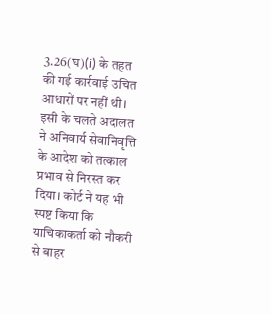3.26(घ)(i) के तहत की गई कार्रवाई उचित आधारों पर नहीं थी। इसी के चलते अदालत ने अनिवार्य सेवानिवृत्ति के आदेश को तत्काल प्रभाव से निरस्त कर दिया। कोर्ट ने यह भी स्पष्ट किया कि याचिकाकर्ता को नौकरी से बाहर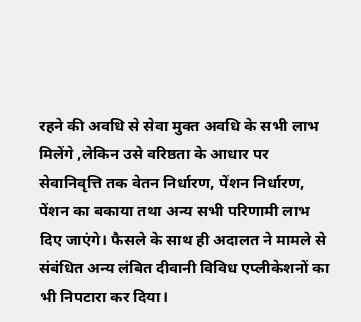रहने की अवधि से सेवा मुक्त अवधि के सभी लाभ मिलेंगे ,लेकिन उसे वरिष्ठता के आधार पर सेवानिवृत्ति तक वेतन निर्धारण, पेंशन निर्धारण, पेंशन का बकाया तथा अन्य सभी परिणामी लाभ दिए जाएंगे। फैसले के साथ ही अदालत ने मामले से संबंधित अन्य लंबित दीवानी विविध एप्लीकेशनों का भी निपटारा कर दिया।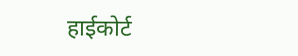हाईकोर्ट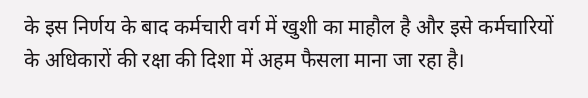के इस निर्णय के बाद कर्मचारी वर्ग में खुशी का माहौल है और इसे कर्मचारियों के अधिकारों की रक्षा की दिशा में अहम फैसला माना जा रहा है।